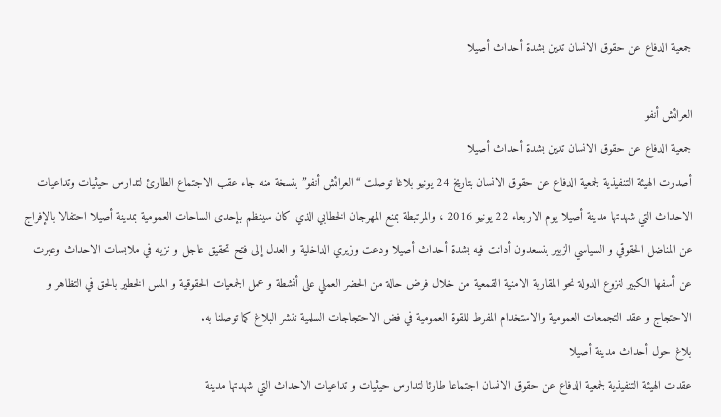جمعية الدفاع عن حقوق الانسان تدين بشدة أحداث أصيلا

العرائش أنفو
جمعية الدفاع عن حقوق الانسان تدين بشدة أحداث أصيلا
أصدرت الهيئة التنفيذية لجمعية الدفاع عن حقوق الانسان بتاريخ 24 يونيو بلاغا توصلت “العرائش أنفو” بنسخة منه جاء عقب الاجتماع الطارئ لتدارس حيثيات وتداعيات الاحداث التي شهدتها مدينة أصيلا يوم الاربعاء 22 يونيو 2016 ، والمرتبطة بمنع المهرجان الخطابي الذي كان سينظم بإحدى الساحات العمومية بمدينة أصيلا احتفالا بالإفراج عن المناضل الحقوقي و السياسي الزبير بنسعدون أدانت فيه بشدة أحداث أصيلا ودعت وزيري الداخلية و العدل إلى فتح تحقيق عاجل و نزيه في ملابسات الاحداث وعبرت عن أسفها الكبير لنزوع الدولة نحو المقاربة الامنية القمعية من خلال فرض حالة من الحضر العملي على أنشطة و عمل الجمعيات الحقوقية و المس الخطير بالحق في التظاهر و الاحتجاج و عقد التجمعات العمومية والاستخدام المفرط للقوة العمومية في فض الاحتجاجات السلمية ننشر البلاغ كما توصلنا به.
بلاغ حول أحداث مدينة أصيلا
عقدت الهيئة التنفيذية لجمعية الدفاع عن حقوق الانسان اجتماعا طارئا لتدارس حيثيات و تداعيات الاحداث التي شهدتها مدينة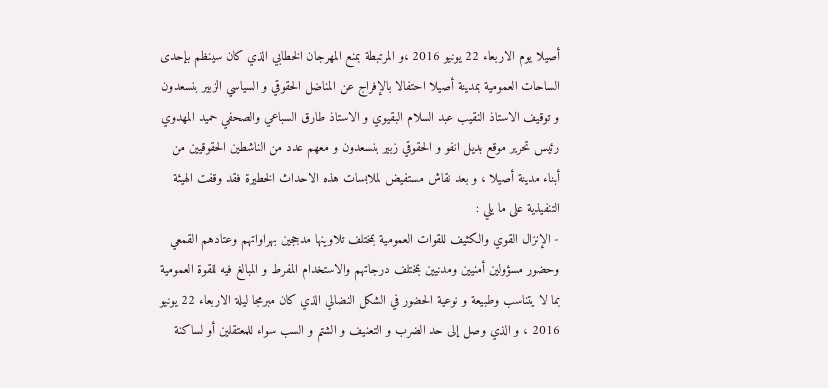أصيلا يوم الاربعاء 22 يونيو 2016 ،و المرتبطة بمنع المهرجان الخطابي الذي كان سينظم بإحدى الساحات العمومية بمدينة أصيلا احتفالا بالإفراج عن المناضل الحقوقي و السياسي الزبير بنسعدون و توقيف الاستاذ النقيب عبد السلام البقيوي و الاستاذ طارق السباعي والصحفي حميد المهدوي رئيس تحرير موقع بديل انفو و الحقوقي زبير بنسعدون و معهم عدد من الناشطين الحقوقيين من أبناء مدينة أصيلا ، و بعد نقاش مستفيض لملابسات هذه الاحداث الخطيرة فقد وقفت الهيئة التنفيذية على ما يلي :
- الإنزال القوي والكثيف للقوات العمومية بمختلف تلاوينها مدججين بهراواتهم وعتادهم القمعي وحضور مسؤولين أمنيين ومدنيين بمختلف درجاتهم والاستخدام المفرط و المبالغ فيه للقوة العمومية بما لا يتناسب وطبيعة و نوعية الحضور في الشكل النضالي الذي كان مبرمجا ليلة الاربعاء 22 يونيو 2016 ، و الذي وصل إلى حد الضرب و التعنيف و الشتم و السب سواء للمعتقلين أو لساكنة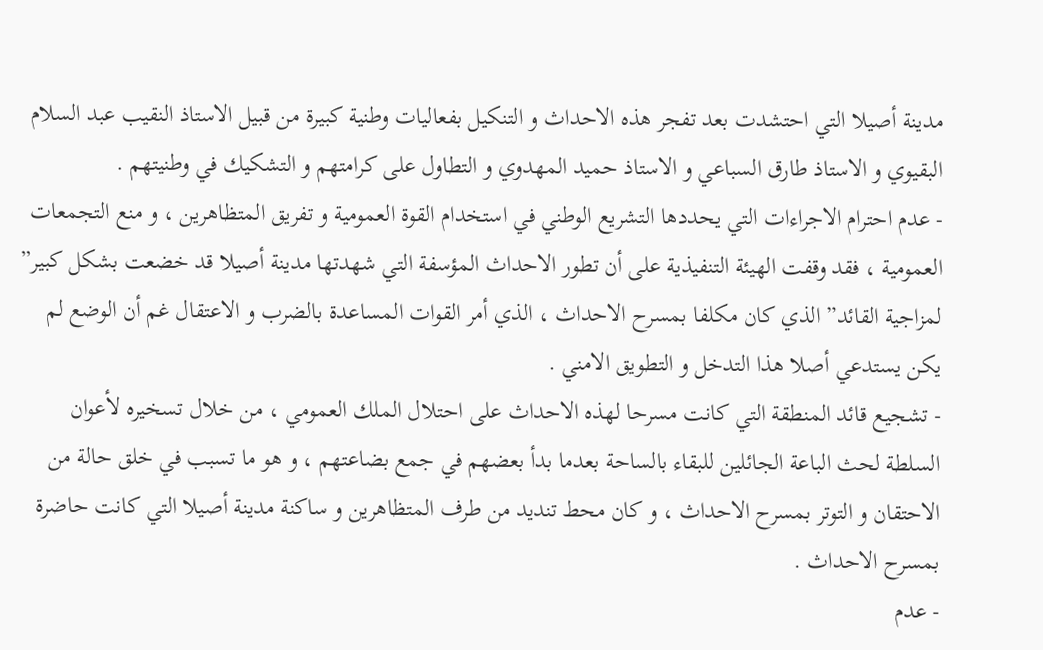مدينة أصيلا التي احتشدت بعد تفجر هذه الاحداث و التنكيل بفعاليات وطنية كبيرة من قبيل الاستاذ النقيب عبد السلام البقيوي و الاستاذ طارق السباعي و الاستاذ حميد المهدوي و التطاول على كرامتهم و التشكيك في وطنيتهم .
- عدم احترام الاجراءات التي يحددها التشريع الوطني في استخدام القوة العمومية و تفريق المتظاهرين ، و منع التجمعات العمومية ، فقد وقفت الهيئة التنفيذية على أن تطور الاحداث المؤسفة التي شهدتها مدينة أصيلا قد خضعت بشكل كبير” لمزاجية القائد” الذي كان مكلفا بمسرح الاحداث ، الذي أمر القوات المساعدة بالضرب و الاعتقال غم أن الوضع لم يكن يستدعي أصلا هذا التدخل و التطويق الامني .
- تشجيع قائد المنطقة التي كانت مسرحا لهذه الاحداث على احتلال الملك العمومي ، من خلال تسخيره لأعوان السلطة لحث الباعة الجائلين للبقاء بالساحة بعدما بدأ بعضهم في جمع بضاعتهم ، و هو ما تسبب في خلق حالة من الاحتقان و التوتر بمسرح الاحداث ، و كان محط تنديد من طرف المتظاهرين و ساكنة مدينة أصيلا التي كانت حاضرة بمسرح الاحداث .
- عدم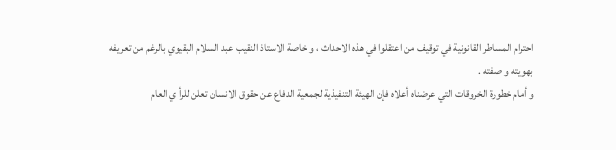احترام المساطر القانونية في توقيف من اعتقلوا في هذه الاحداث ، و خاصة الاستاذ النقيب عبد السلام البقيوي بالرغم من تعريفه بهويته و صفته .
و أمام خطورة الخروقات التي عرضناه أعلاه فإن الهيئة التنفيذية لجمعية الدفاع عن حقوق الانسان تعلن للرأ ي العام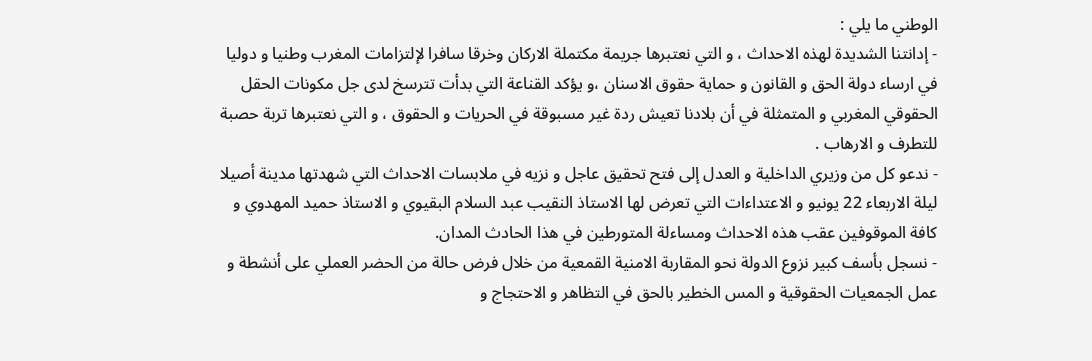الوطني ما يلي :
- إدانتنا الشديدة لهذه الاحداث ، و التي نعتبرها جريمة مكتملة الاركان وخرقا سافرا لإلتزامات المغرب وطنيا و دوليا في ارساء دولة الحق و القانون و حماية حقوق الاسنان ،و يؤكد القناعة التي بدأت تترسخ لدى جل مكونات الحقل الحقوقي المغربي و المتمثلة في أن بلادنا تعيش ردة غير مسبوقة في الحريات و الحقوق ، و التي نعتبرها تربة حصبة للتطرف و الارهاب .
- ندعو كل من وزيري الداخلية و العدل إلى فتح تحقيق عاجل و نزيه في ملابسات الاحداث التي شهدتها مدينة أصيلا ليلة الاربعاء 22 يونيو و الاعتداءات التي تعرض لها الاستاذ النقيب عبد السلام البقيوي و الاستاذ حميد المهدوي و كافة الموقوفين عقب هذه الاحداث ومساءلة المتورطين في هذا الحادث المدان.
- نسجل بأسف كبير نزوع الدولة نحو المقاربة الامنية القمعية من خلال فرض حالة من الحضر العملي على أنشطة و عمل الجمعيات الحقوقية و المس الخطير بالحق في التظاهر و الاحتجاج و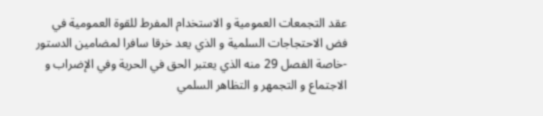عقد التجمعات العمومية و الاستخدام المفرط للقوة العمومية في فض الاحتجاجات السلمية و الذي يعد خرقا سافرا لمضامين الدستور -خاصة الفصل 29 منه الذي يعتبر الحق في الحرية وفي الإضراب و الاجتماع و التجمهر و التظاهر السلمي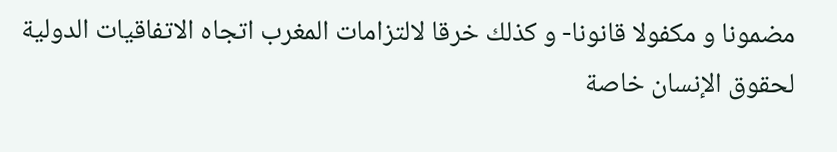مضمونا و مكفولا قانونا- و كذلك خرقا لالتزامات المغرب اتجاه الاتفاقيات الدولية لحقوق الإنسان خاصة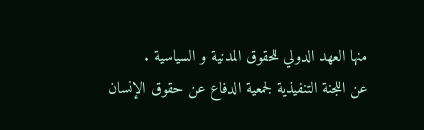منها العهد الدولي للحقوق المدنية و السياسية .
عن اللجنة التنفيذية لجمعية الدفاع عن حقوق الإنسان